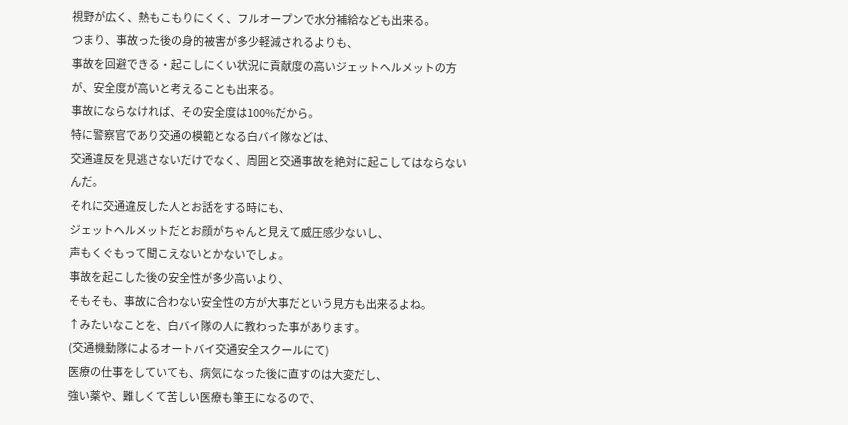視野が広く、熱もこもりにくく、フルオープンで水分補給なども出来る。
つまり、事故った後の身的被害が多少軽減されるよりも、
事故を回避できる・起こしにくい状況に貢献度の高いジェットヘルメットの方が、安全度が高いと考えることも出来る。
事故にならなければ、その安全度は100%だから。
特に警察官であり交通の模範となる白バイ隊などは、
交通違反を見逃さないだけでなく、周囲と交通事故を絶対に起こしてはならないんだ。
それに交通違反した人とお話をする時にも、
ジェットヘルメットだとお顔がちゃんと見えて威圧感少ないし、
声もくぐもって聞こえないとかないでしょ。
事故を起こした後の安全性が多少高いより、
そもそも、事故に合わない安全性の方が大事だという見方も出来るよね。
↑みたいなことを、白バイ隊の人に教わった事があります。
(交通機動隊によるオートバイ交通安全スクールにて)
医療の仕事をしていても、病気になった後に直すのは大変だし、
強い薬や、難しくて苦しい医療も筆王になるので、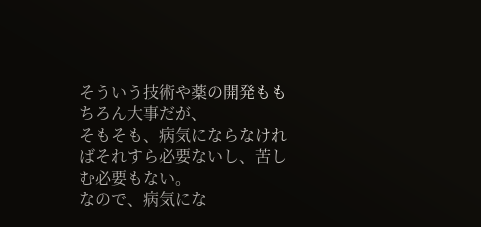そういう技術や薬の開発ももちろん大事だが、
そもそも、病気にならなければそれすら必要ないし、苦しむ必要もない。
なので、病気にな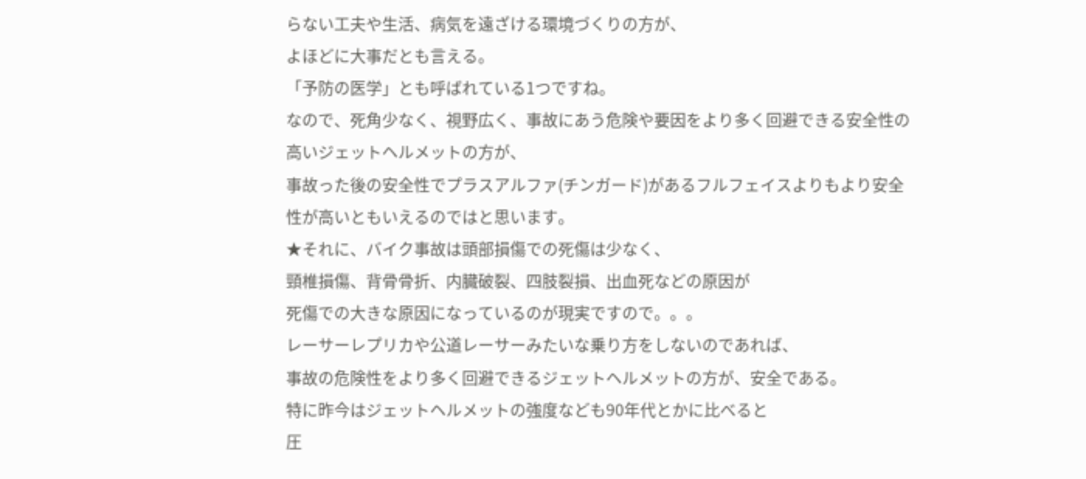らない工夫や生活、病気を遠ざける環境づくりの方が、
よほどに大事だとも言える。
「予防の医学」とも呼ばれている1つですね。
なので、死角少なく、視野広く、事故にあう危険や要因をより多く回避できる安全性の高いジェットヘルメットの方が、
事故った後の安全性でプラスアルファ(チンガード)があるフルフェイスよりもより安全性が高いともいえるのではと思います。
★それに、バイク事故は頭部損傷での死傷は少なく、
頸椎損傷、背骨骨折、内臓破裂、四肢裂損、出血死などの原因が
死傷での大きな原因になっているのが現実ですので。。。
レーサーレプリカや公道レーサーみたいな乗り方をしないのであれば、
事故の危険性をより多く回避できるジェットヘルメットの方が、安全である。
特に昨今はジェットヘルメットの強度なども90年代とかに比べると
圧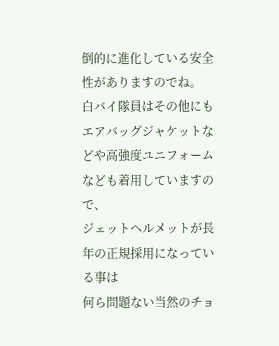倒的に進化している安全性がありますのでね。
白バイ隊員はその他にもエアバッグジャケットなどや高強度ユニフォームなども着用していますので、
ジェットヘルメットが長年の正規採用になっている事は
何ら問題ない当然のチョ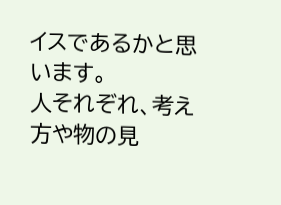イスであるかと思います。
人それぞれ、考え方や物の見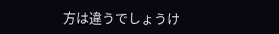方は違うでしょうけ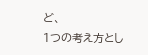ど、
1つの考え方とし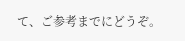て、ご参考までにどうぞ。